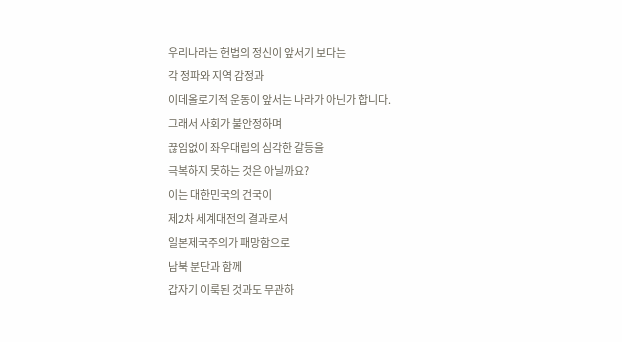우리나라는 헌법의 정신이 앞서기 보다는
각 정파와 지역 감정과
이데올로기적 운동이 앞서는 나라가 아닌가 합니다.
그래서 사회가 불안정하며
끊임없이 좌우대립의 심각한 갈등을
극복하지 못하는 것은 아닐까요?
이는 대한민국의 건국이
제2차 세계대전의 결과로서
일본제국주의가 패망함으로
남북 분단과 함께
갑자기 이룩된 것과도 무관하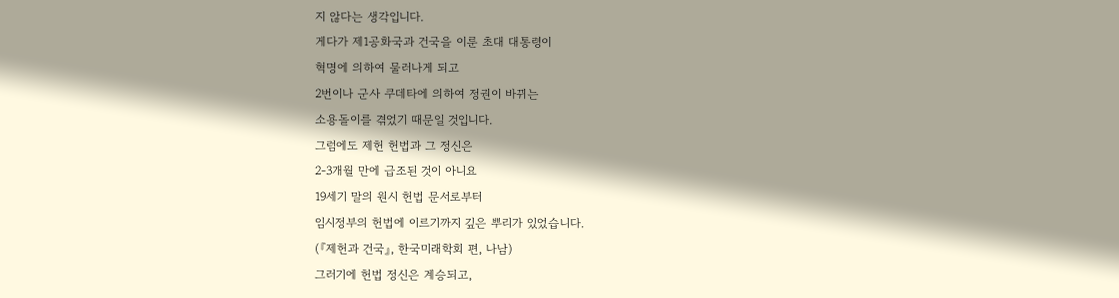지 않다는 생각입니다.
게다가 제1공화국과 건국을 이룬 초대 대통령이
혁명에 의하여 물러나게 되고
2번이나 군사 쿠데타에 의하여 정권이 바뀌는
소용돌이를 겪었기 때문일 것입니다.
그럼에도 제헌 헌법과 그 정신은
2-3개월 만에 급조된 것이 아니요
19세기 말의 원시 헌법 문서로부터
임시정부의 헌법에 이르기까지 깊은 뿌리가 있었습니다.
(『제헌과 건국』, 한국미래학회 편, 나남)
그러기에 헌법 정신은 계승되고,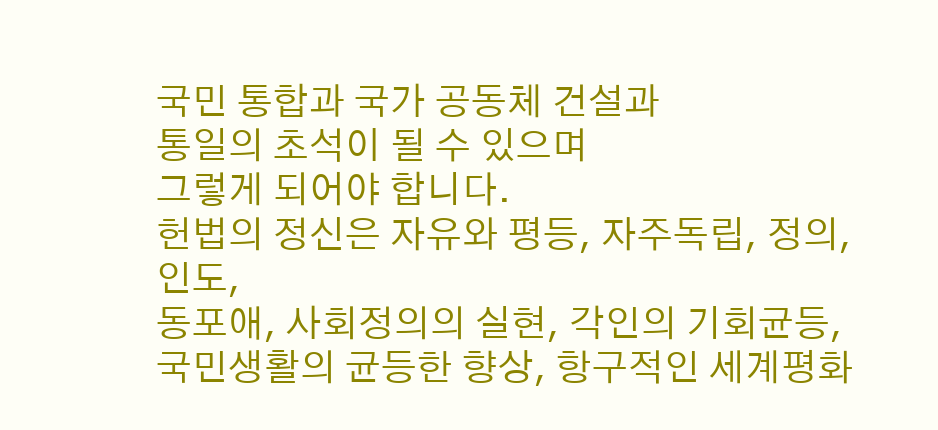국민 통합과 국가 공동체 건설과
통일의 초석이 될 수 있으며
그렇게 되어야 합니다.
헌법의 정신은 자유와 평등, 자주독립, 정의, 인도,
동포애, 사회정의의 실현, 각인의 기회균등,
국민생활의 균등한 향상, 항구적인 세계평화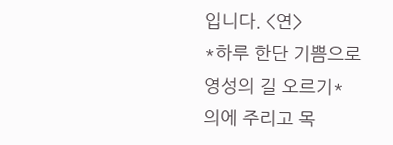입니다. <연>
*하루 한단 기쁨으로
영성의 길 오르기*
의에 주리고 목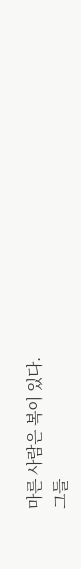마른 사람은 복이 있다.
그들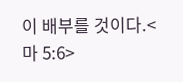이 배부를 것이다.<마 5:6>